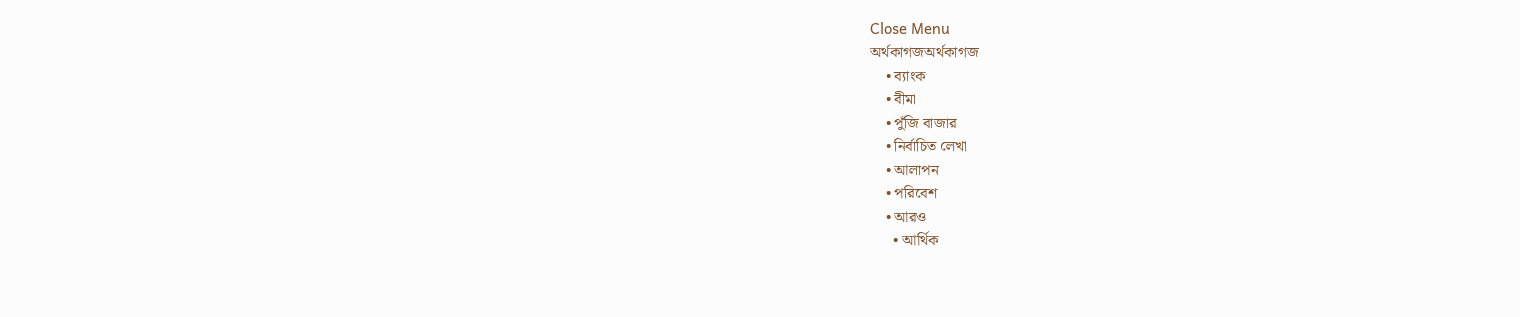Close Menu
অর্থকাগজঅর্থকাগজ
    • ব্যাংক
    • বীমা
    • পুঁজি বাজার
    • নির্বাচিত লেখা
    • আলাপন
    • পরিবেশ
    • আরও
      • আর্থিক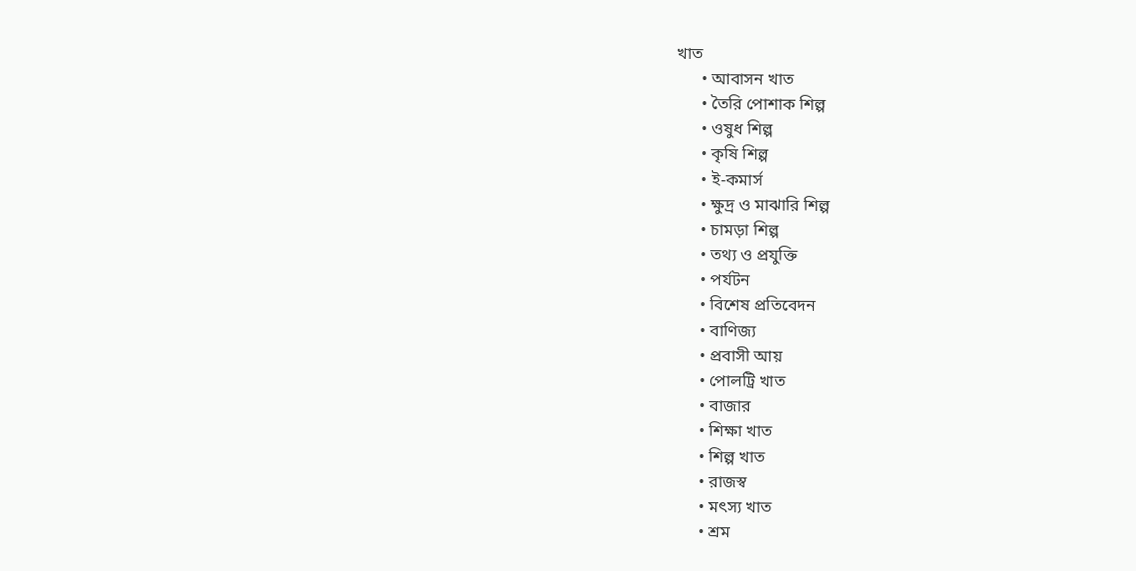খাত
      • আবাসন খাত
      • তৈরি পোশাক শিল্প
      • ওষুধ শিল্প
      • কৃষি শিল্প
      • ই-কমার্স
      • ক্ষুদ্র ও মাঝারি শিল্প
      • চামড়া শিল্প
      • তথ্য ও প্রযুক্তি
      • পর্যটন
      • বিশেষ প্রতিবেদন
      • বাণিজ্য
      • প্রবাসী আয়
      • পোলট্রি খাত
      • বাজার
      • শিক্ষা খাত
      • শিল্প খাত
      • রাজস্ব
      • মৎস্য খাত
      • শ্রম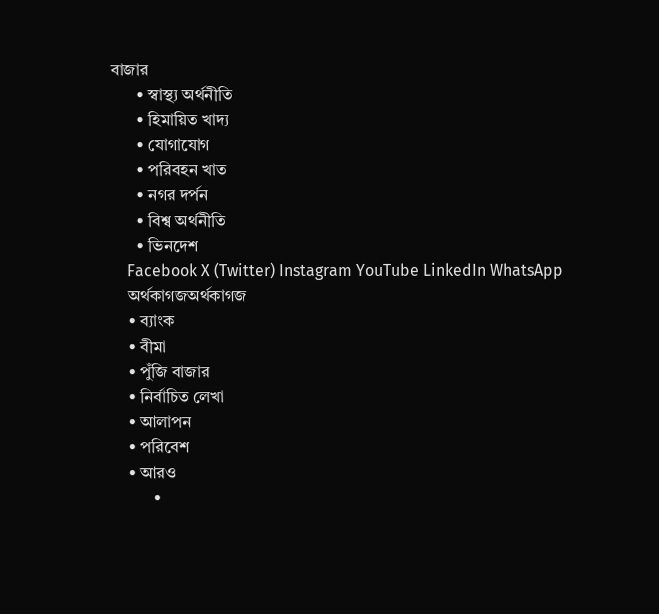বাজার
      • স্বাস্থ্য অর্থনীতি
      • হিমায়িত খাদ্য
      • যোগাযোগ
      • পরিবহন খাত
      • নগর দর্পন
      • বিশ্ব অর্থনীতি
      • ভিনদেশ
    Facebook X (Twitter) Instagram YouTube LinkedIn WhatsApp
    অর্থকাগজঅর্থকাগজ
    • ব্যাংক
    • বীমা
    • পুঁজি বাজার
    • নির্বাচিত লেখা
    • আলাপন
    • পরিবেশ
    • আরও
          •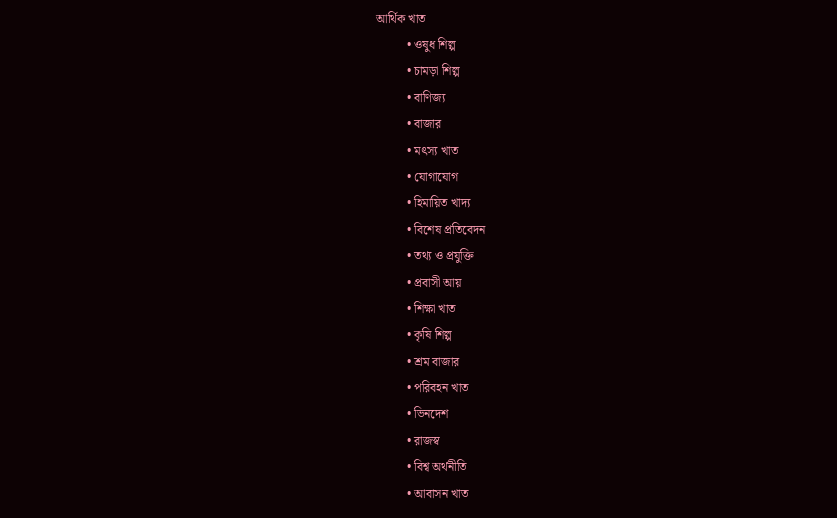আর্থিক খাত
          • ওষুধ শিল্প
          • চামড়া শিল্প
          • বাণিজ্য
          • বাজার
          • মৎস্য খাত
          • যোগাযোগ
          • হিমায়িত খাদ্য
          • বিশেষ প্রতিবেদন
          • তথ্য ও প্রযুক্তি
          • প্রবাসী আয়
          • শিক্ষা খাত
          • কৃষি শিল্প
          • শ্রম বাজার
          • পরিবহন খাত
          • ভিনদেশ
          • রাজস্ব
          • বিশ্ব অর্থনীতি
          • আবাসন খাত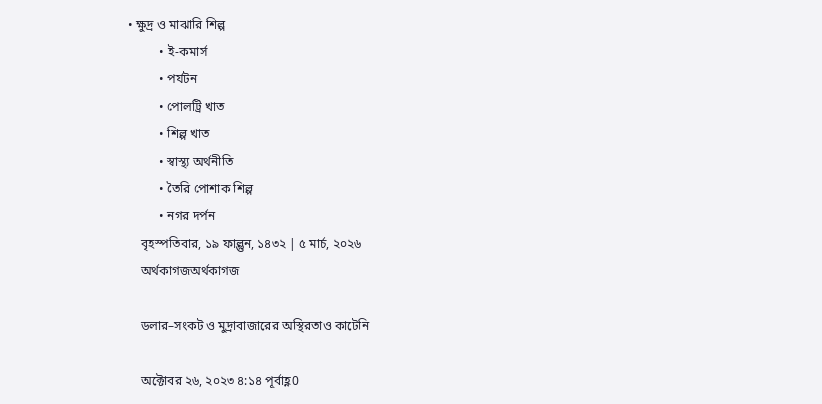• ক্ষুদ্র ও মাঝারি শিল্প
          • ই-কমার্স
          • পর্যটন
          • পোলট্রি খাত
          • শিল্প খাত
          • স্বাস্থ্য অর্থনীতি
          • তৈরি পোশাক শিল্প
          • নগর দর্পন
    বৃহস্পতিবার, ১৯ ফাল্গুন, ১৪৩২ | ৫ মার্চ, ২০২৬
    অর্থকাগজঅর্থকাগজ

    ডলার–সংকট ও মুদ্রাবাজারের অস্থিরতাও কাটেনি

    অক্টোবর ২৬, ২০২৩ ৪:১৪ পূর্বাহ্ণ0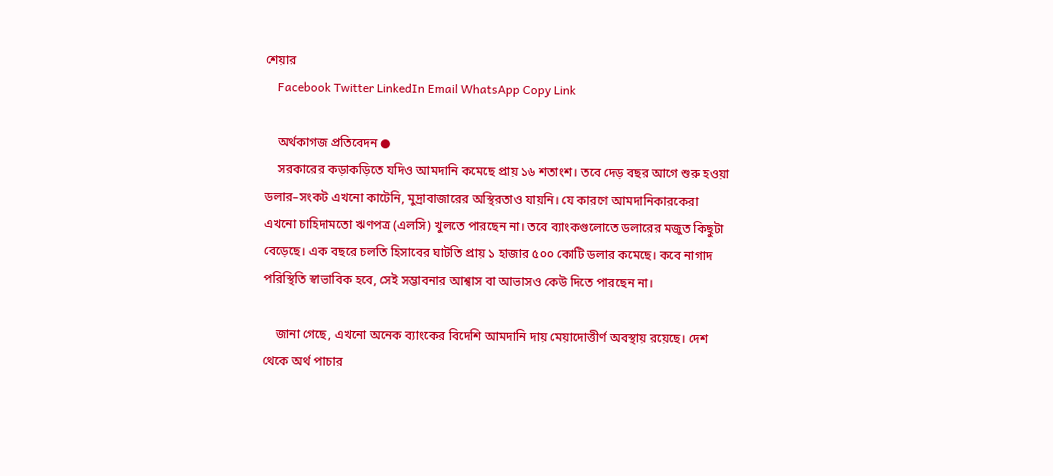শেয়ার
    Facebook Twitter LinkedIn Email WhatsApp Copy Link

    অর্থকাগজ প্রতিবেদন ●
    সরকারের কড়াকড়িতে যদিও আমদানি কমেছে প্রায় ১৬ শতাংশ। তবে দেড় বছর আগে শুরু হওয়া ডলার–সংকট এখনো কাটেনি, মুদ্রাবাজারের অস্থিরতাও যায়নি। যে কারণে আমদানিকারকেরা এখনো চাহিদামতো ঋণপত্র (এলসি) খুলতে পারছেন না। তবে ব্যাংকগুলোতে ডলারের মজুত কিছুটা বেড়েছে। এক বছরে চলতি হিসাবের ঘাটতি প্রায় ১ হাজার ৫০০ কোটি ডলার কমেছে। কবে নাগাদ পরিস্থিতি স্বাভাবিক হবে, সেই সম্ভাবনার আশ্বাস বা আভাসও কেউ দিতে পারছেন না।

    জানা গেছে, এখনো অনেক ব্যাংকের বিদেশি আমদানি দায় মেয়াদোত্তীর্ণ অবস্থায় রয়েছে। দেশ থেকে অর্থ পাচার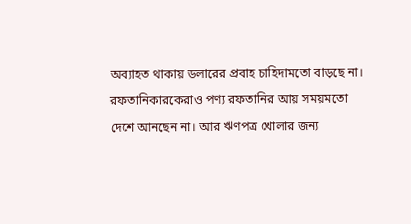অব্যাহত থাকায় ডলারের প্রবাহ চাহিদামতো বাড়ছে না। রফতানিকারকেরাও পণ্য রফতানির আয় সময়মতো দেশে আনছেন না। আর ঋণপত্র খোলার জন্য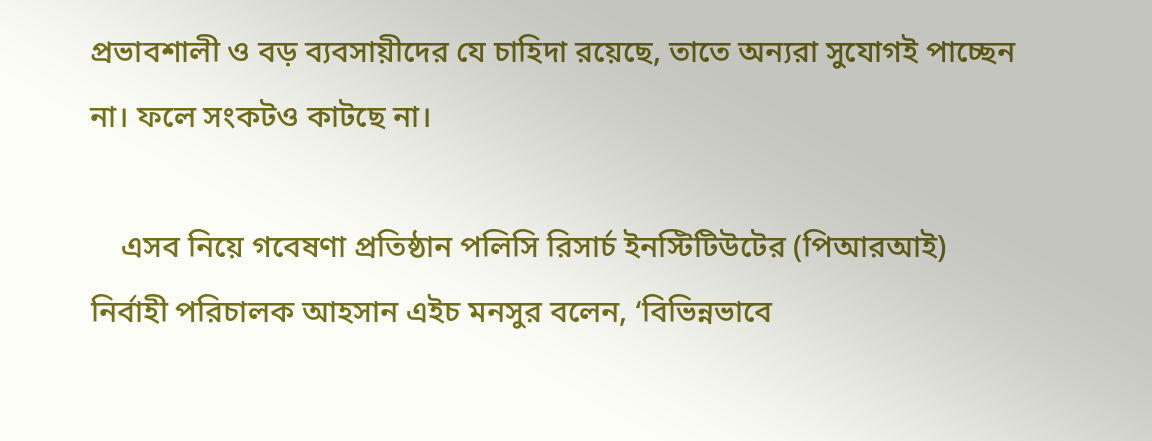প্রভাবশালী ও বড় ব্যবসায়ীদের যে চাহিদা রয়েছে, তাতে অন্যরা সুযোগই পাচ্ছেন না। ফলে সংকটও কাটছে না।

    এসব নিয়ে গবেষণা প্রতিষ্ঠান পলিসি রিসার্চ ইনস্টিটিউটের (পিআরআই) নির্বাহী পরিচালক আহসান এইচ মনসুর বলেন, ‘বিভিন্নভাবে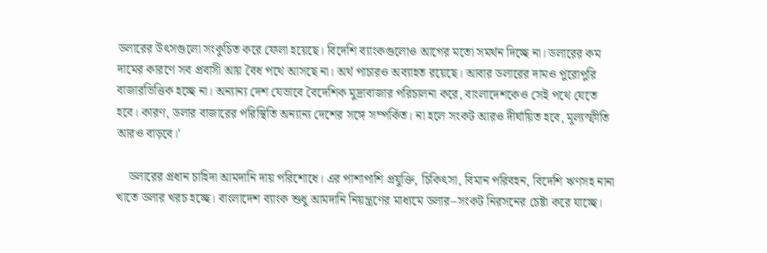ডলারের উৎসগুলো সংকুচিত করে ফেলা হয়েছে। বিদেশি ব্যাংকগুলোও আগের মতো সমর্থন দিচ্ছে না। ডলারের কম দামের কারণে সব প্রবাসী আয় বৈধ পথে আসছে না। অর্থ পাচারও অব্যাহত রয়েছে। আবার ডলারের দামও পুরোপুরি বাজারভিত্তিক হচ্ছে না। অন্যান্য দেশ যেভাবে বৈদেশিক মুদ্রাবাজার পরিচালনা করে, বাংলাদেশকেও সেই পথে যেতে হবে। কারণ, ডলার বাজারের পরিস্থিতি অন্যান্য দেশের সঙ্গে সম্পর্কিত। না হলে সংকট আরও দীর্ঘায়িত হবে, মূল্যস্ফীতি আরও বাড়বে।’

    ডলারের প্রধান চাহিদা আমদানি দায় পরিশোধে। এর পাশাপাশি প্রযুক্তি, চিকিৎসা, বিমান পরিবহন, বিদেশি ঋণসহ নানা খাতে ডলার খরচ হচ্ছে। বাংলাদেশ ব্যাংক শুধু আমদানি নিয়ন্ত্রণের মাধ্যমে ডলার–সংকট নিরসনের চেষ্টা করে যাচ্ছে।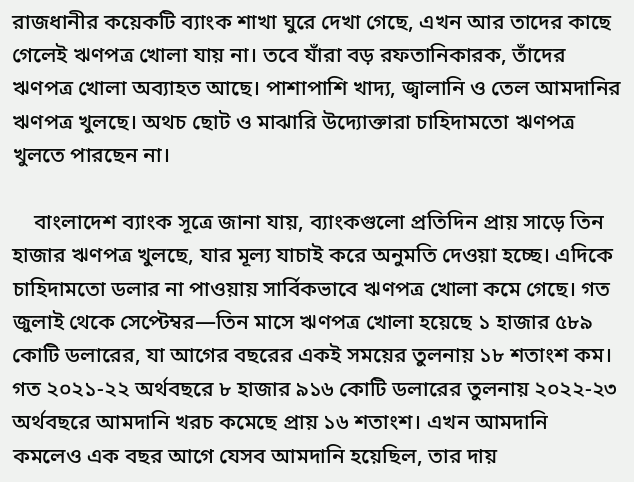রাজধানীর কয়েকটি ব্যাংক শাখা ঘুরে দেখা গেছে, এখন আর তাদের কাছে গেলেই ঋণপত্র খোলা যায় না। তবে যাঁরা বড় রফতানিকারক, তাঁদের ঋণপত্র খোলা অব্যাহত আছে। পাশাপাশি খাদ্য, জ্বালানি ও তেল আমদানির ঋণপত্র খুলছে। অথচ ছোট ও মাঝারি উদ্যোক্তারা চাহিদামতো ঋণপত্র খুলতে পারছেন না।

    বাংলাদেশ ব্যাংক সূত্রে জানা যায়, ব্যাংকগুলো প্রতিদিন প্রায় সাড়ে তিন হাজার ঋণপত্র খুলছে, যার মূল্য যাচাই করে অনুমতি দেওয়া হচ্ছে। এদিকে চাহিদামতো ডলার না পাওয়ায় সার্বিকভাবে ঋণপত্র খোলা কমে গেছে। গত জুলাই থেকে সেপ্টেম্বর—তিন মাসে ঋণপত্র খোলা হয়েছে ১ হাজার ৫৮৯ কোটি ডলারের, যা আগের বছরের একই সময়ের তুলনায় ১৮ শতাংশ কম। গত ২০২১-২২ অর্থবছরে ৮ হাজার ৯১৬ কোটি ডলারের তুলনায় ২০২২-২৩ অর্থবছরে আমদানি খরচ কমেছে প্রায় ১৬ শতাংশ। এখন আমদানি কমলেও এক বছর আগে যেসব আমদানি হয়েছিল, তার দায়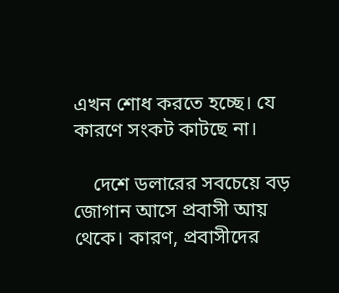এখন শোধ করতে হচ্ছে। যে কারণে সংকট কাটছে না।

    দেশে ডলারের সবচেয়ে বড় জোগান আসে প্রবাসী আয় থেকে। কারণ, প্রবাসীদের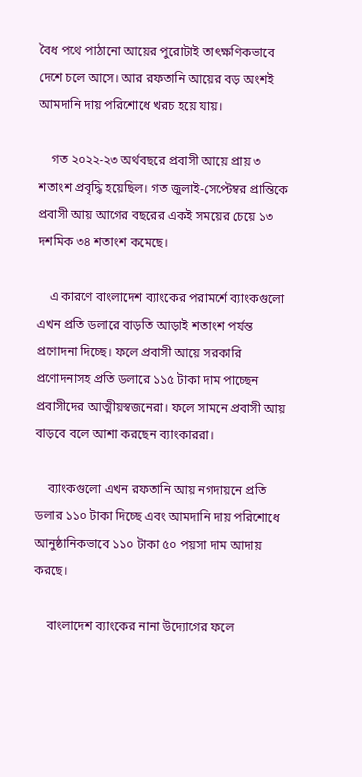বৈধ পথে পাঠানো আয়ের পুরোটাই তাৎক্ষণিকভাবে দেশে চলে আসে। আর রফতানি আয়ের বড় অংশই আমদানি দায় পরিশোধে খরচ হয়ে যায়।

    গত ২০২২-২৩ অর্থবছরে প্রবাসী আয়ে প্রায় ৩ শতাংশ প্রবৃদ্ধি হয়েছিল। গত জুলাই-সেপ্টেম্বর প্রান্তিকে প্রবাসী আয় আগের বছরের একই সময়ের চেয়ে ১৩ দশমিক ৩৪ শতাংশ কমেছে।

    এ কারণে বাংলাদেশ ব্যাংকের পরামর্শে ব্যাংকগুলো এখন প্রতি ডলারে বাড়তি আড়াই শতাংশ পর্যন্ত প্রণোদনা দিচ্ছে। ফলে প্রবাসী আয়ে সরকারি প্রণোদনাসহ প্রতি ডলারে ১১৫ টাকা দাম পাচ্ছেন প্রবাসীদের আত্মীয়স্বজনেরা। ফলে সামনে প্রবাসী আয় বাড়বে বলে আশা করছেন ব্যাংকাররা।

    ব্যাংকগুলো এখন রফতানি আয় নগদায়নে প্রতি ডলার ১১০ টাকা দিচ্ছে এবং আমদানি দায় পরিশোধে আনুষ্ঠানিকভাবে ১১০ টাকা ৫০ পয়সা দাম আদায় করছে।

    বাংলাদেশ ব্যাংকের নানা উদ্যোগের ফলে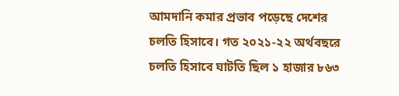আমদানি কমার প্রভাব পড়েছে দেশের চলতি হিসাবে। গত ২০২১-২২ অর্থবছরে চলতি হিসাবে ঘাটতি ছিল ১ হাজার ৮৬৩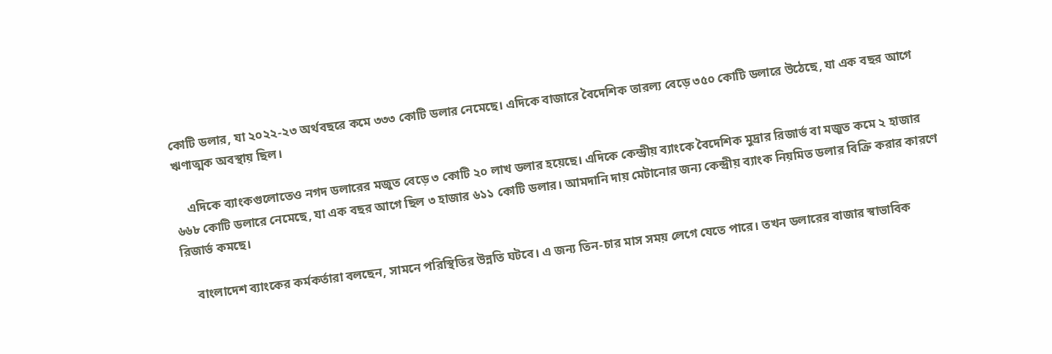কোটি ডলার, যা ২০২২-২৩ অর্থবছরে কমে ৩৩৩ কোটি ডলার নেমেছে। এদিকে বাজারে বৈদেশিক তারল্য বেড়ে ৩৫০ কোটি ডলারে উঠেছে, যা এক বছর আগে ঋণাত্মক অবস্থায় ছিল।

    এদিকে ব্যাংকগুলোতেও নগদ ডলারের মজুত বেড়ে ৩ কোটি ২০ লাখ ডলার হয়েছে। এদিকে কেন্দ্রীয় ব্যাংকে বৈদেশিক মুদ্রার রিজার্ভ বা মজুত কমে ২ হাজার ৬৬৮ কোটি ডলারে নেমেছে, যা এক বছর আগে ছিল ৩ হাজার ৬১১ কোটি ডলার। আমদানি দায় মেটানোর জন্য কেন্দ্রীয় ব্যাংক নিয়মিত ডলার বিক্রি করার কারণে রিজার্ভ কমছে।

    বাংলাদেশ ব্যাংকের কর্মকর্তারা বলছেন, সামনে পরিস্থিতির উন্নতি ঘটবে। এ জন্য তিন-চার মাস সময় লেগে যেতে পারে। তখন ডলারের বাজার স্বাভাবিক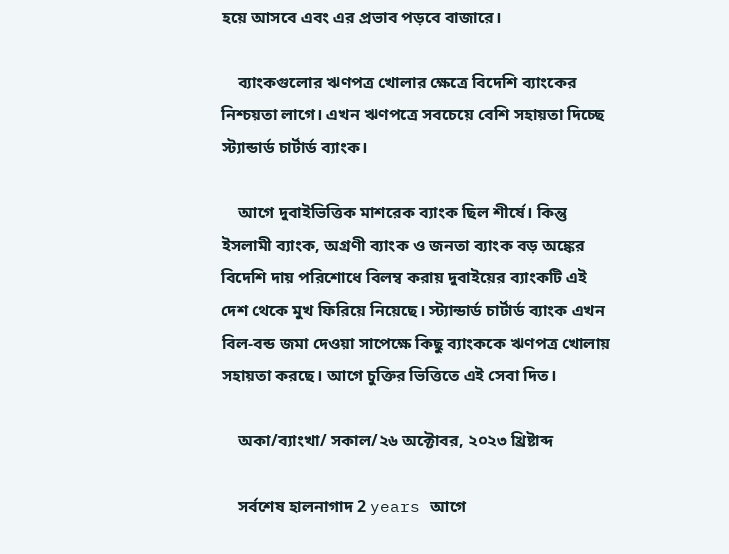হয়ে আসবে এবং এর প্রভাব পড়বে বাজারে।

    ব্যাংকগুলোর ঋণপত্র খোলার ক্ষেত্রে বিদেশি ব্যাংকের নিশ্চয়তা লাগে। এখন ঋণপত্রে সবচেয়ে বেশি সহায়তা দিচ্ছে স্ট্যান্ডার্ড চার্টার্ড ব্যাংক।

    আগে দুবাইভিত্তিক মাশরেক ব্যাংক ছিল শীর্ষে। কিন্তু ইসলামী ব্যাংক, অগ্রণী ব্যাংক ও জনতা ব্যাংক বড় অঙ্কের বিদেশি দায় পরিশোধে বিলম্ব করায় দুবাইয়ের ব্যাংকটি এই দেশ থেকে মুখ ফিরিয়ে নিয়েছে। স্ট্যান্ডার্ড চার্টার্ড ব্যাংক এখন বিল-বন্ড জমা দেওয়া সাপেক্ষে কিছু ব্যাংককে ঋণপত্র খোলায় সহায়তা করছে। আগে চুক্তির ভিত্তিতে এই সেবা দিত।

    অকা/ব্যাংখা/ সকাল/২৬ অক্টোবর, ২০২৩ খ্রিষ্টাব্দ

    সর্বশেষ হালনাগাদ 2 years আগে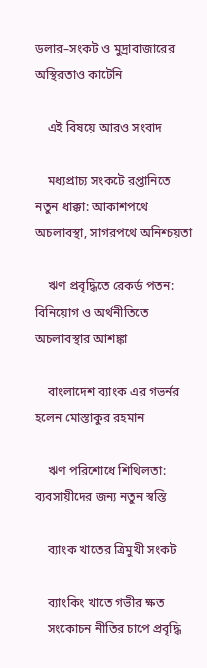ডলার–সংকট ও মুদ্রাবাজারের অস্থিরতাও কাটেনি

    এই বিষয়ে আরও সংবাদ

    মধ্যপ্রাচ্য সংকটে রপ্তানিতে নতুন ধাক্কা: আকাশপথে অচলাবস্থা, সাগরপথে অনিশ্চয়তা

    ঋণ প্রবৃদ্ধিতে রেকর্ড পতন: বিনিয়োগ ও অর্থনীতিতে অচলাবস্থার আশঙ্কা

    বাংলাদেশ ব্যাংক এর গভর্নর হলেন মোস্তাকুর রহমান

    ঋণ পরিশোধে শিথিলতা: ব্যবসায়ীদের জন্য নতুন স্বস্তি

    ব্যাংক খাতের ত্রিমুখী সংকট

    ব্যাংকিং খাতে গভীর ক্ষত
    সংকোচন নীতির চাপে প্রবৃদ্ধি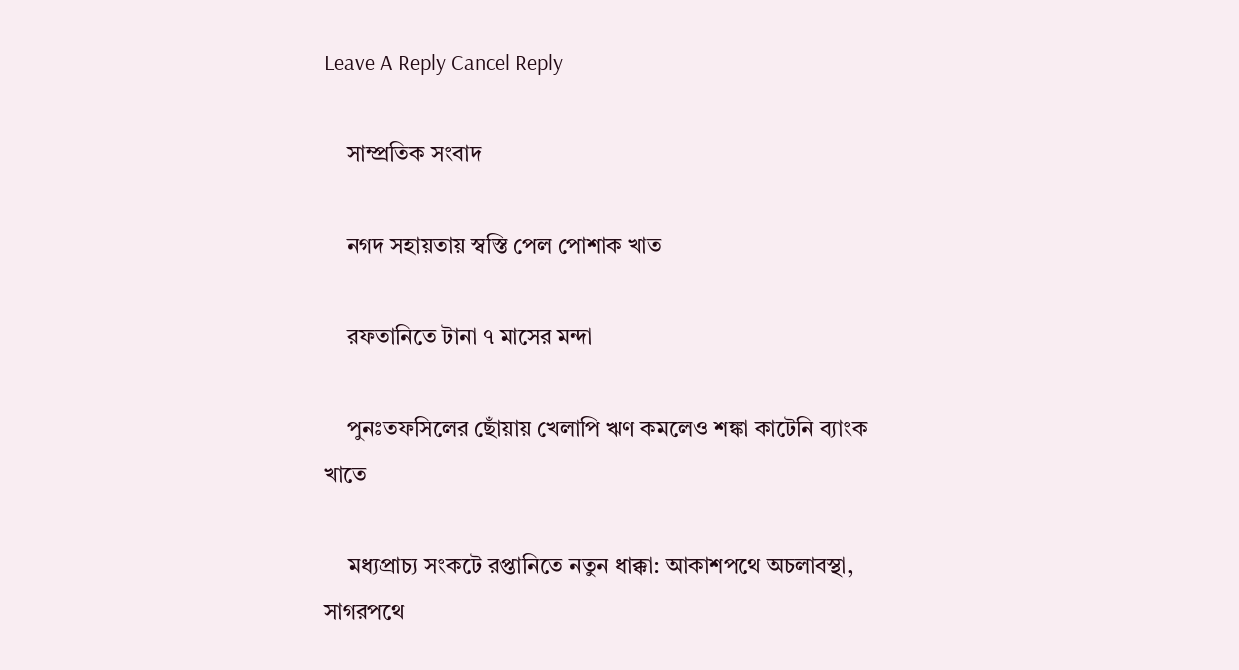Leave A Reply Cancel Reply

    সাম্প্রতিক সংবাদ

    নগদ সহায়তায় স্বস্তি পেল পোশাক খাত

    রফতানিতে টানা ৭ মাসের মন্দা

    পুনঃতফসিলের ছোঁয়ায় খেলাপি ঋণ কমলেও শঙ্কা কাটেনি ব্যাংক খাতে

    মধ্যপ্রাচ্য সংকটে রপ্তানিতে নতুন ধাক্কা: আকাশপথে অচলাবস্থা, সাগরপথে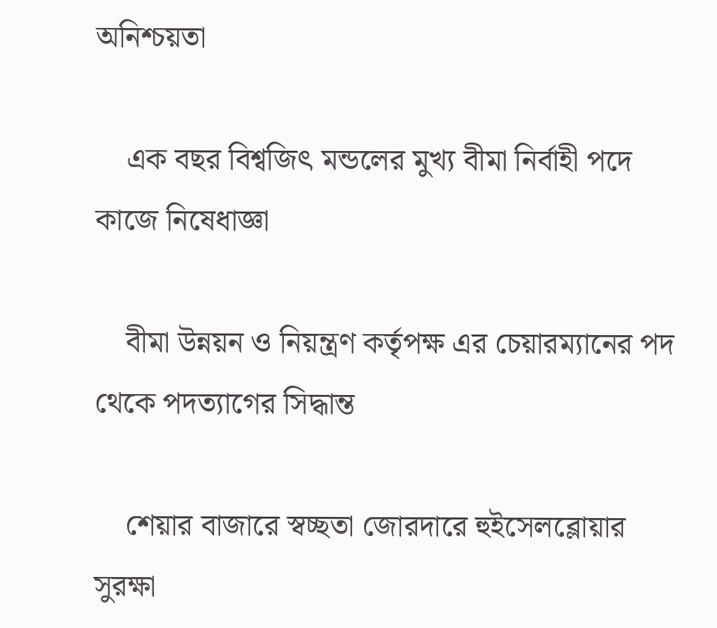অনিশ্চয়তা

    এক বছর বিশ্বজিৎ মন্ডলের মুখ্য বীমা নির্বাহী পদে কাজে নিষেধাজ্ঞা

    বীমা উন্নয়ন ও নিয়ন্ত্রণ কর্তৃপক্ষ এর চেয়ারম্যানের পদ থেকে পদত্যাগের সিদ্ধান্ত

    শেয়ার বাজারে স্বচ্ছতা জোরদারে হুইসেলব্লোয়ার সুরক্ষা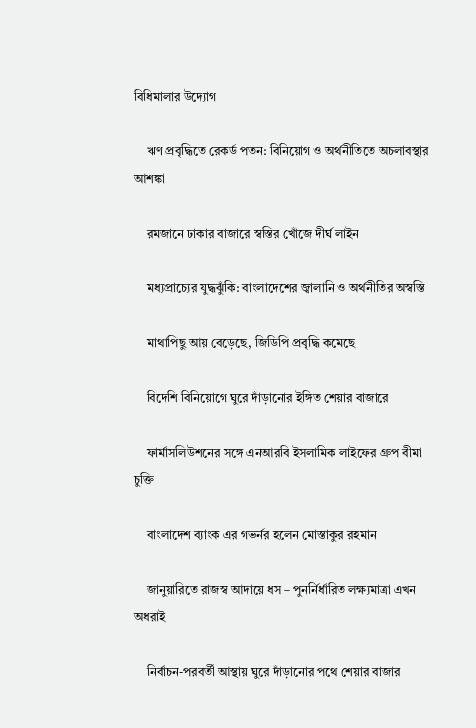বিধিমালার উদ্যোগ

    ঋণ প্রবৃদ্ধিতে রেকর্ড পতন: বিনিয়োগ ও অর্থনীতিতে অচলাবস্থার আশঙ্কা

    রমজানে ঢাকার বাজারে স্বস্তির খোঁজে দীর্ঘ লাইন

    মধ্যপ্রাচ্যের যুদ্ধঝুঁকি: বাংলাদেশের জ্বালানি ও অর্থনীতির অস্বস্তি

    মাথাপিছু আয় বেড়েছে, জিডিপি প্রবৃদ্ধি কমেছে

    বিদেশি বিনিয়োগে ঘুরে দাঁড়ানোর ইঙ্গিত শেয়ার বাজারে

    ফার্মাসলিউশনের সঙ্গে এনআরবি ইসলামিক লাইফের গ্রুপ বীমা চুক্তি

    বাংলাদেশ ব্যাংক এর গভর্নর হলেন মোস্তাকুর রহমান

    জানুয়ারিতে রাজস্ব আদায়ে ধস – পুনর্নির্ধারিত লক্ষ্যমাত্রা এখন অধরাই

    নির্বাচন-পরবর্তী আস্থায় ঘুরে দাঁড়ানোর পথে শেয়ার বাজার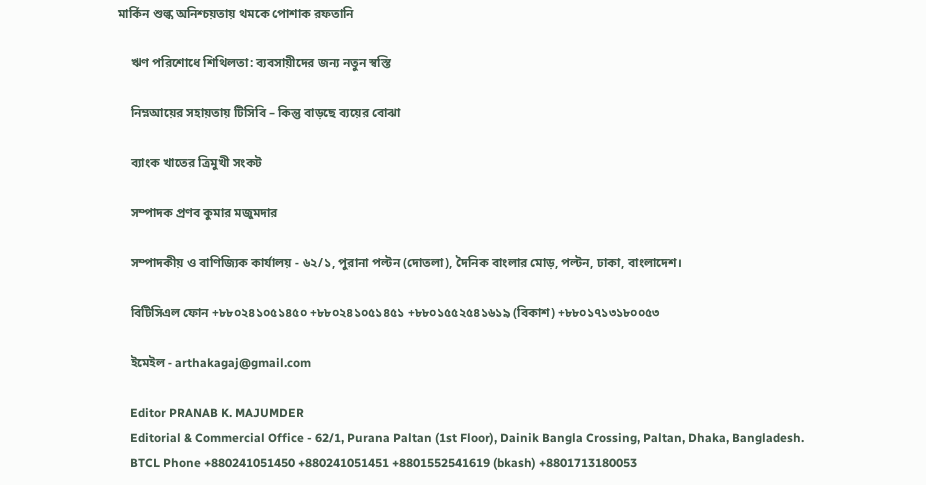মার্কিন শুল্ক অনিশ্চয়তায় থমকে পোশাক রফতানি

    ঋণ পরিশোধে শিথিলতা: ব্যবসায়ীদের জন্য নতুন স্বস্তি

    নিম্নআয়ের সহায়তায় টিসিবি – কিন্তু বাড়ছে ব্যয়ের বোঝা

    ব্যাংক খাতের ত্রিমুখী সংকট

    সম্পাদক প্রণব কুমার মজুমদার

    সম্পাদকীয় ও বাণিজ্যিক কার্যালয় - ৬২/১, পুরানা পল্টন (দোতলা), দৈনিক বাংলার মোড়, পল্টন, ঢাকা, বাংলাদেশ।

    বিটিসিএল ফোন +৮৮০২৪১০৫১৪৫০ +৮৮০২৪১০৫১৪৫১ +৮৮০১৫৫২৫৪১৬১৯ (বিকাশ) +৮৮০১৭১৩১৮০০৫৩

    ইমেইল - arthakagaj@gmail.com

    Editor PRANAB K. MAJUMDER
    Editorial & Commercial Office - 62/1, Purana Paltan (1st Floor), Dainik Bangla Crossing, Paltan, Dhaka, Bangladesh.
    BTCL Phone +880241051450 +880241051451 +8801552541619 (bkash) +8801713180053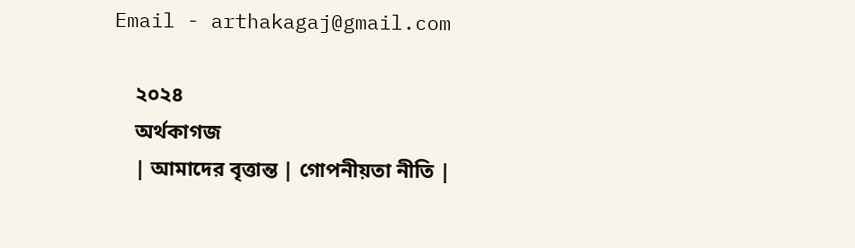Email - arthakagaj@gmail.com

    ২০২৪
    অর্থকাগজ
    | আমাদের বৃত্তান্ত | গোপনীয়তা নীতি |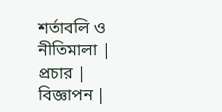শর্তাবলি ও নীতিমালা | প্রচার | বিজ্ঞাপন |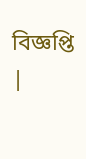বিজ্ঞপ্তি |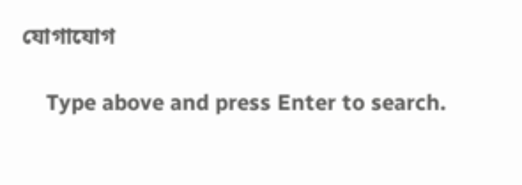যোগাযোগ

    Type above and press Enter to search.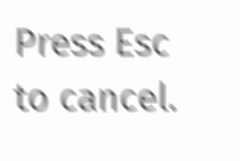Press Esc to cancel.